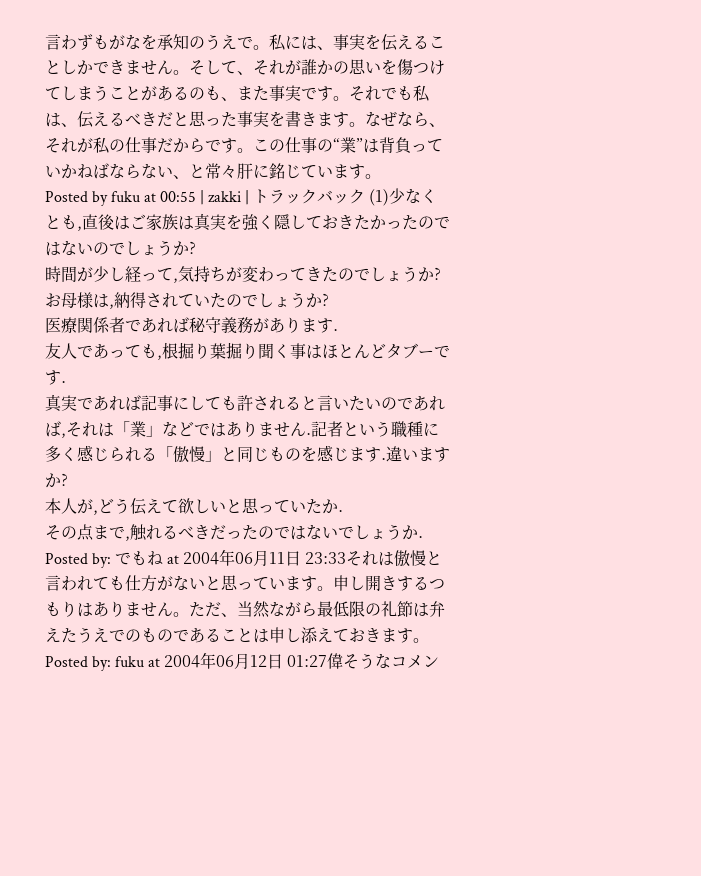言わずもがなを承知のうえで。私には、事実を伝えることしかできません。そして、それが誰かの思いを傷つけてしまうことがあるのも、また事実です。それでも私は、伝えるべきだと思った事実を書きます。なぜなら、それが私の仕事だからです。この仕事の“業”は背負っていかねばならない、と常々肝に銘じています。
Posted by fuku at 00:55 | zakki | トラックバック (1)少なくとも,直後はご家族は真実を強く隠しておきたかったのではないのでしょうか?
時間が少し経って,気持ちが変わってきたのでしょうか?
お母様は,納得されていたのでしょうか?
医療関係者であれば秘守義務があります.
友人であっても,根掘り葉掘り聞く事はほとんどタブーです.
真実であれば記事にしても許されると言いたいのであれば,それは「業」などではありません.記者という職種に多く感じられる「傲慢」と同じものを感じます.違いますか?
本人が,どう伝えて欲しいと思っていたか.
その点まで,触れるべきだったのではないでしょうか.
Posted by: でもね at 2004年06月11日 23:33それは傲慢と言われても仕方がないと思っています。申し開きするつもりはありません。ただ、当然ながら最低限の礼節は弁えたうえでのものであることは申し添えておきます。
Posted by: fuku at 2004年06月12日 01:27偉そうなコメン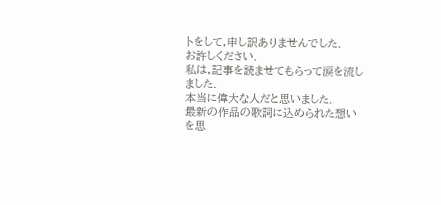トをして,申し訳ありませんでした.
お許しください.
私は,記事を読ませてもらって涙を流しました.
本当に偉大な人だと思いました.
最新の作品の歌詞に込められた想いを思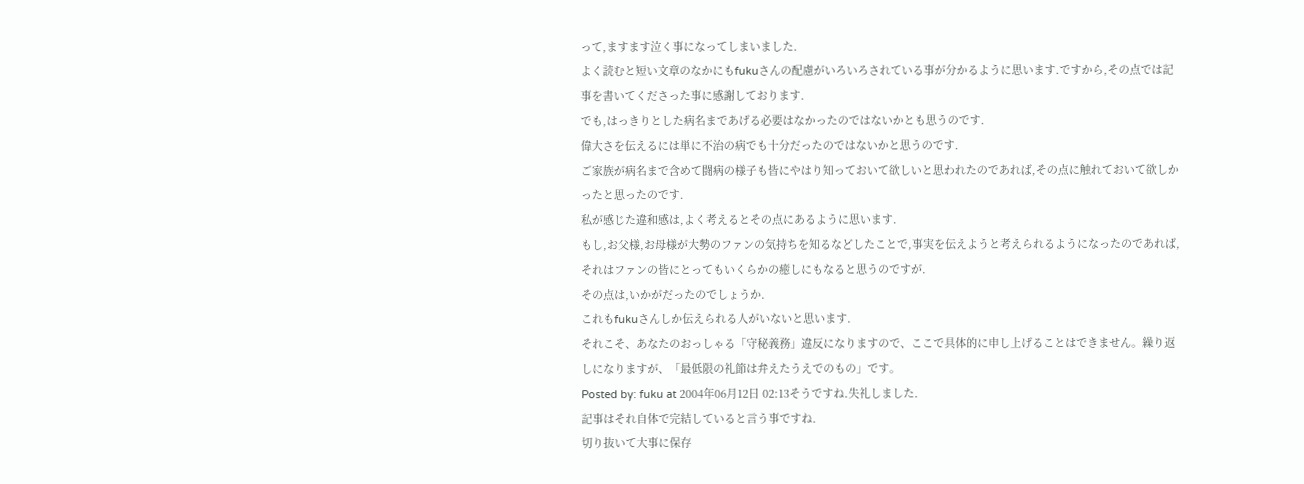って,ますます泣く事になってしまいました.
よく読むと短い文章のなかにもfukuさんの配慮がいろいろされている事が分かるように思います.ですから,その点では記事を書いてくださった事に感謝しております.
でも,はっきりとした病名まであげる必要はなかったのではないかとも思うのです.
偉大さを伝えるには単に不治の病でも十分だったのではないかと思うのです.
ご家族が病名まで含めて闘病の様子も皆にやはり知っておいて欲しいと思われたのであれば,その点に触れておいて欲しかったと思ったのです.
私が感じた違和感は,よく考えるとその点にあるように思います.
もし,お父様,お母様が大勢のファンの気持ちを知るなどしたことで,事実を伝えようと考えられるようになったのであれば,それはファンの皆にとってもいくらかの癒しにもなると思うのですが.
その点は,いかがだったのでしょうか.
これもfukuさんしか伝えられる人がいないと思います.
それこそ、あなたのおっしゃる「守秘義務」違反になりますので、ここで具体的に申し上げることはできません。繰り返しになりますが、「最低限の礼節は弁えたうえでのもの」です。
Posted by: fuku at 2004年06月12日 02:13そうですね.失礼しました.
記事はそれ自体で完結していると言う事ですね.
切り抜いて大事に保存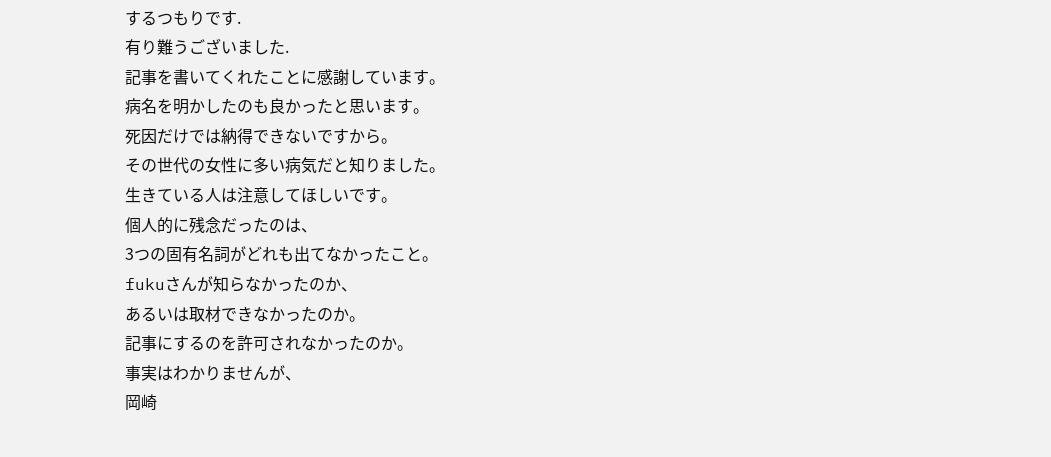するつもりです.
有り難うございました.
記事を書いてくれたことに感謝しています。
病名を明かしたのも良かったと思います。
死因だけでは納得できないですから。
その世代の女性に多い病気だと知りました。
生きている人は注意してほしいです。
個人的に残念だったのは、
3つの固有名詞がどれも出てなかったこと。
fukuさんが知らなかったのか、
あるいは取材できなかったのか。
記事にするのを許可されなかったのか。
事実はわかりませんが、
岡崎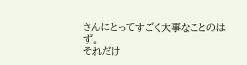さんにとってすごく大事なことのはず。
それだけ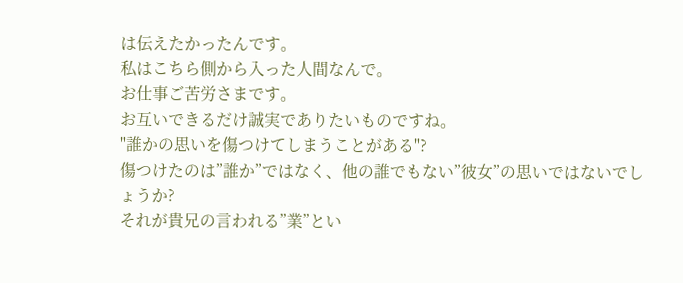は伝えたかったんです。
私はこちら側から入った人間なんで。
お仕事ご苦労さまです。
お互いできるだけ誠実でありたいものですね。
"誰かの思いを傷つけてしまうことがある"?
傷つけたのは”誰か”ではなく、他の誰でもない”彼女”の思いではないでしょうか?
それが貴兄の言われる”業”とい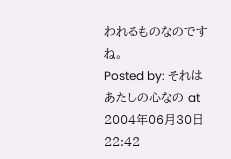われるものなのですね。
Posted by: それはあたしの心なの at 2004年06月30日 22:42